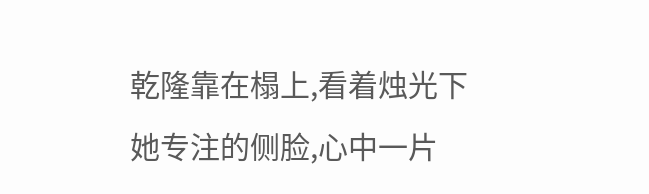乾隆靠在榻上,看着烛光下她专注的侧脸,心中一片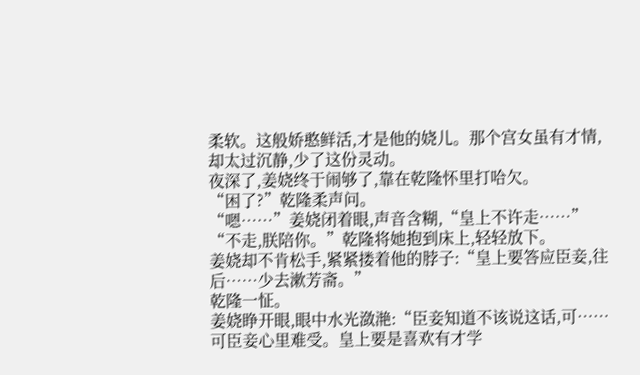柔软。这般娇憨鲜活,才是他的娆儿。那个宫女虽有才情,却太过沉静,少了这份灵动。
夜深了,姜娆终于闹够了,靠在乾隆怀里打哈欠。
“困了?”乾隆柔声问。
“嗯……”姜娆闭着眼,声音含糊,“皇上不许走……”
“不走,朕陪你。”乾隆将她抱到床上,轻轻放下。
姜娆却不肯松手,紧紧搂着他的脖子:“皇上要答应臣妾,往后……少去漱芳斋。”
乾隆一怔。
姜娆睁开眼,眼中水光潋滟:“臣妾知道不该说这话,可……可臣妾心里难受。皇上要是喜欢有才学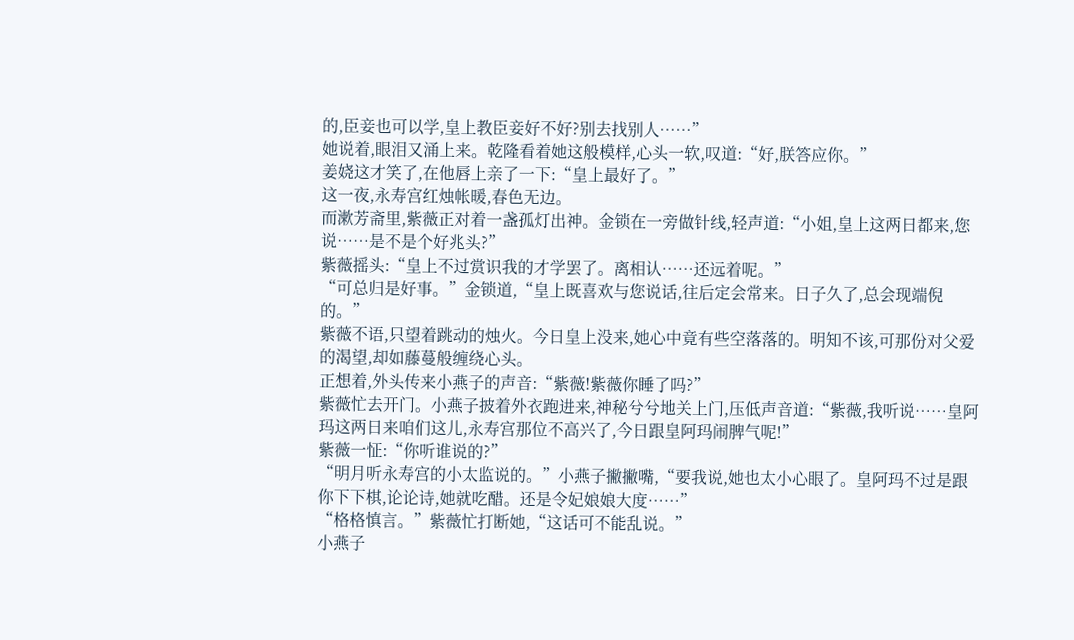的,臣妾也可以学,皇上教臣妾好不好?别去找别人……”
她说着,眼泪又涌上来。乾隆看着她这般模样,心头一软,叹道:“好,朕答应你。”
姜娆这才笑了,在他唇上亲了一下:“皇上最好了。”
这一夜,永寿宫红烛帐暖,春色无边。
而漱芳斋里,紫薇正对着一盏孤灯出神。金锁在一旁做针线,轻声道:“小姐,皇上这两日都来,您说……是不是个好兆头?”
紫薇摇头:“皇上不过赏识我的才学罢了。离相认……还远着呢。”
“可总归是好事。”金锁道,“皇上既喜欢与您说话,往后定会常来。日子久了,总会现端倪的。”
紫薇不语,只望着跳动的烛火。今日皇上没来,她心中竟有些空落落的。明知不该,可那份对父爱的渴望,却如藤蔓般缠绕心头。
正想着,外头传来小燕子的声音:“紫薇!紫薇你睡了吗?”
紫薇忙去开门。小燕子披着外衣跑进来,神秘兮兮地关上门,压低声音道:“紫薇,我听说……皇阿玛这两日来咱们这儿,永寿宫那位不高兴了,今日跟皇阿玛闹脾气呢!”
紫薇一怔:“你听谁说的?”
“明月听永寿宫的小太监说的。”小燕子撇撇嘴,“要我说,她也太小心眼了。皇阿玛不过是跟你下下棋,论论诗,她就吃醋。还是令妃娘娘大度……”
“格格慎言。”紫薇忙打断她,“这话可不能乱说。”
小燕子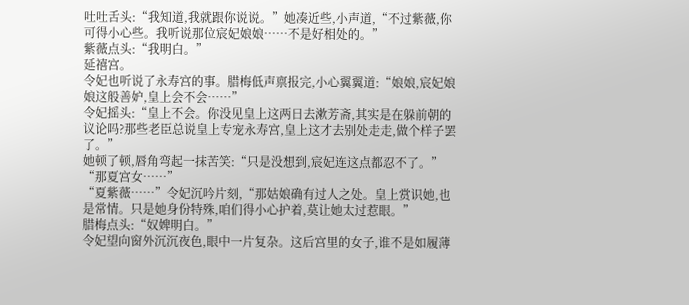吐吐舌头:“我知道,我就跟你说说。”她凑近些,小声道,“不过紫薇,你可得小心些。我听说那位宸妃娘娘……不是好相处的。”
紫薇点头:“我明白。”
延禧宫。
令妃也听说了永寿宫的事。腊梅低声禀报完,小心翼翼道:“娘娘,宸妃娘娘这般善妒,皇上会不会……”
令妃摇头:“皇上不会。你没见皇上这两日去漱芳斋,其实是在躲前朝的议论吗?那些老臣总说皇上专宠永寿宫,皇上这才去别处走走,做个样子罢了。”
她顿了顿,唇角弯起一抹苦笑:“只是没想到,宸妃连这点都忍不了。”
“那夏宫女……”
“夏紫薇……”令妃沉吟片刻,“那姑娘确有过人之处。皇上赏识她,也是常情。只是她身份特殊,咱们得小心护着,莫让她太过惹眼。”
腊梅点头:“奴婢明白。”
令妃望向窗外沉沉夜色,眼中一片复杂。这后宫里的女子,谁不是如履薄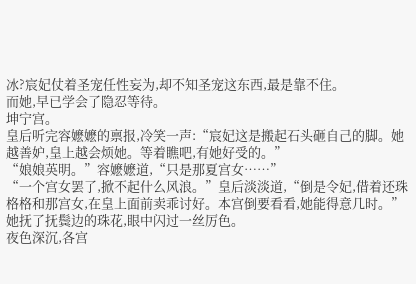冰?宸妃仗着圣宠任性妄为,却不知圣宠这东西,最是靠不住。
而她,早已学会了隐忍等待。
坤宁宫。
皇后听完容嬷嬷的禀报,冷笑一声:“宸妃这是搬起石头砸自己的脚。她越善妒,皇上越会烦她。等着瞧吧,有她好受的。”
“娘娘英明。”容嬷嬷道,“只是那夏宫女……”
“一个宫女罢了,掀不起什么风浪。”皇后淡淡道,“倒是令妃,借着还珠格格和那宫女,在皇上面前卖乖讨好。本宫倒要看看,她能得意几时。”
她抚了抚鬓边的珠花,眼中闪过一丝厉色。
夜色深沉,各宫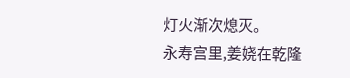灯火渐次熄灭。
永寿宫里,姜娆在乾隆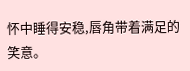怀中睡得安稳,唇角带着满足的笑意。